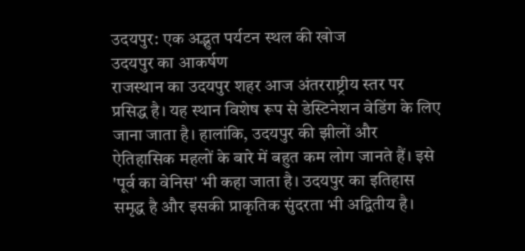उदयपुर: एक अद्भुत पर्यटन स्थल की खोज
उदयपुर का आकर्षण
राजस्थान का उदयपुर शहर आज अंतरराष्ट्रीय स्तर पर प्रसिद्ध है। यह स्थान विशेष रूप से डेस्टिनेशन वेडिंग के लिए जाना जाता है। हालांकि, उदयपुर की झीलों और ऐतिहासिक महलों के बारे में बहुत कम लोग जानते हैं। इसे 'पूर्व का वेनिस' भी कहा जाता है। उदयपुर का इतिहास समृद्ध है और इसकी प्राकृतिक सुंदरता भी अद्वितीय है।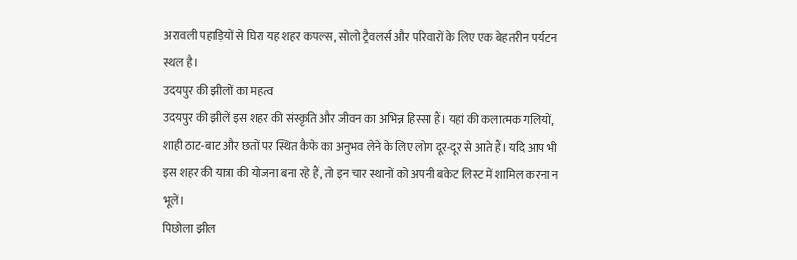अरावली पहाड़ियों से घिरा यह शहर कपल्स, सोलो ट्रैवलर्स और परिवारों के लिए एक बेहतरीन पर्यटन स्थल है।
उदयपुर की झीलों का महत्व
उदयपुर की झीलें इस शहर की संस्कृति और जीवन का अभिन्न हिस्सा हैं। यहां की कलात्मक गलियों, शाही ठाट-बाट और छतों पर स्थित कैफे का अनुभव लेने के लिए लोग दूर-दूर से आते हैं। यदि आप भी इस शहर की यात्रा की योजना बना रहे हैं, तो इन चार स्थानों को अपनी बकेट लिस्ट में शामिल करना न भूलें।
पिछोला झील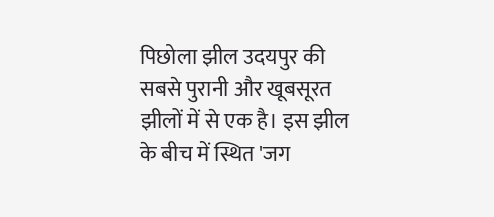पिछोला झील उदयपुर की सबसे पुरानी और खूबसूरत झीलों में से एक है। इस झील के बीच में स्थित 'जग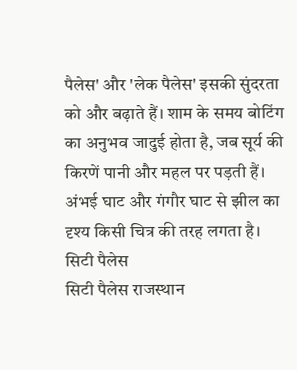पैलेस' और 'लेक पैलेस' इसकी सुंदरता को और बढ़ाते हैं। शाम के समय बोटिंग का अनुभव जादुई होता है, जब सूर्य की किरणें पानी और महल पर पड़ती हैं। अंभई घाट और गंगौर घाट से झील का दृश्य किसी चित्र की तरह लगता है।
सिटी पैलेस
सिटी पैलेस राजस्थान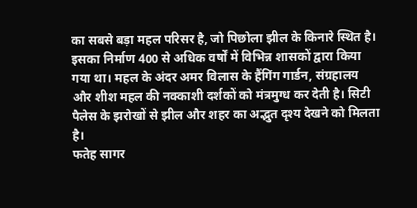का सबसे बड़ा महल परिसर है, जो पिछोला झील के किनारे स्थित है। इसका निर्माण 400 से अधिक वर्षों में विभिन्न शासकों द्वारा किया गया था। महल के अंदर अमर विलास के हैंगिंग गार्डन, संग्रहालय और शीश महल की नक्काशी दर्शकों को मंत्रमुग्ध कर देती है। सिटी पैलेस के झरोखों से झील और शहर का अद्भुत दृश्य देखने को मिलता है।
फतेह सागर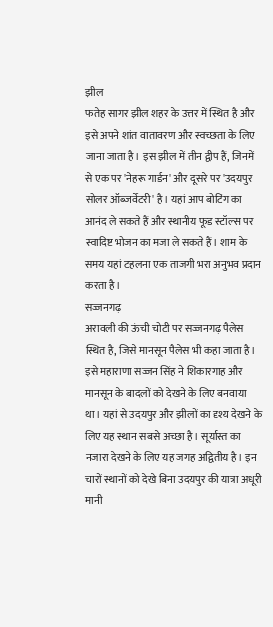झील
फतेह सागर झील शहर के उत्तर में स्थित है और इसे अपने शांत वातावरण और स्वच्छता के लिए जाना जाता है। इस झील में तीन द्वीप हैं, जिनमें से एक पर 'नेहरू गार्डन' और दूसरे पर 'उदयपुर सोलर ऑब्जर्वेटरी' है। यहां आप बोटिंग का आनंद ले सकते हैं और स्थानीय फूड स्टॉल्स पर स्वादिष्ट भोजन का मजा ले सकते हैं। शाम के समय यहां टहलना एक ताजगी भरा अनुभव प्रदान करता है।
सज्जनगढ़
अरावली की ऊंची चोटी पर सज्जनगढ़ पैलेस स्थित है, जिसे मानसून पैलेस भी कहा जाता है। इसे महाराणा सज्जन सिंह ने शिकारगाह और मानसून के बादलों को देखने के लिए बनवाया था। यहां से उदयपुर और झीलों का दृश्य देखने के लिए यह स्थान सबसे अच्छा है। सूर्यास्त का नजारा देखने के लिए यह जगह अद्वितीय है। इन चारों स्थानों को देखे बिना उदयपुर की यात्रा अधूरी मानी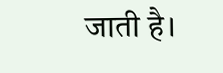जाती है।